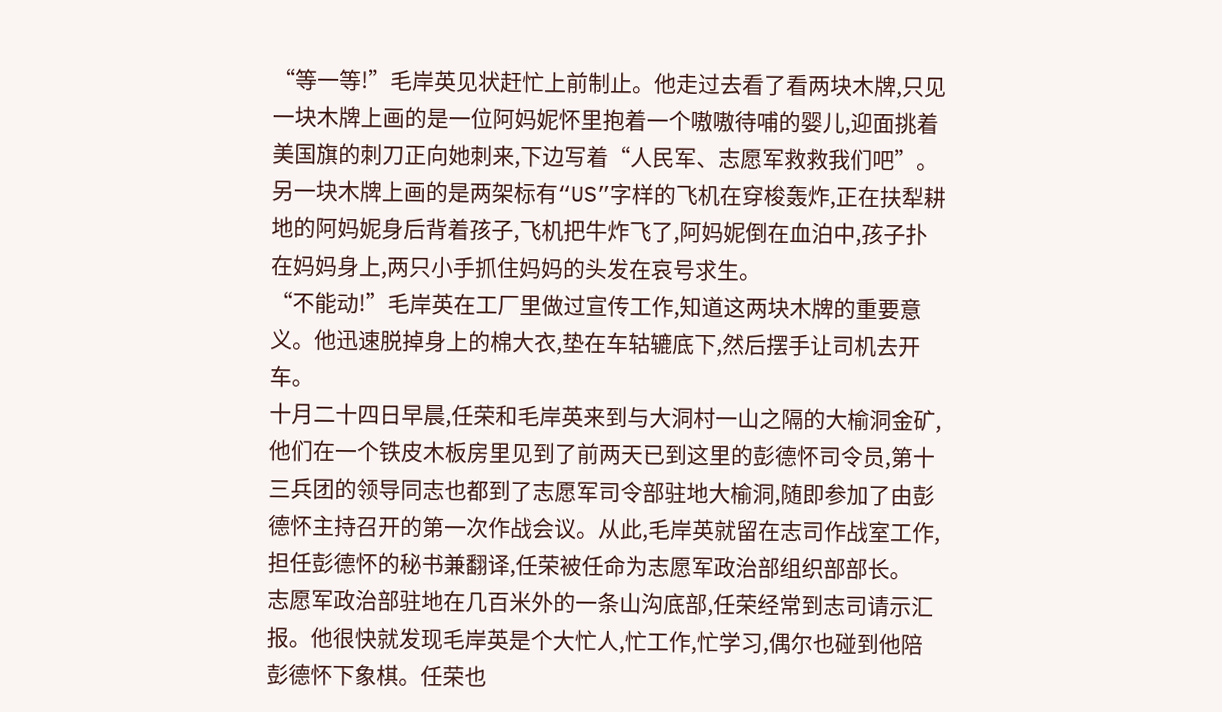“等一等!”毛岸英见状赶忙上前制止。他走过去看了看两块木牌,只见一块木牌上画的是一位阿妈妮怀里抱着一个嗷嗷待哺的婴儿,迎面挑着美国旗的刺刀正向她刺来,下边写着“人民军、志愿军救救我们吧”。另一块木牌上画的是两架标有“US”字样的飞机在穿梭轰炸,正在扶犁耕地的阿妈妮身后背着孩子,飞机把牛炸飞了,阿妈妮倒在血泊中,孩子扑在妈妈身上,两只小手抓住妈妈的头发在哀号求生。
“不能动!”毛岸英在工厂里做过宣传工作,知道这两块木牌的重要意义。他迅速脱掉身上的棉大衣,垫在车轱辘底下,然后摆手让司机去开车。
十月二十四日早晨,任荣和毛岸英来到与大洞村一山之隔的大榆洞金矿,他们在一个铁皮木板房里见到了前两天已到这里的彭德怀司令员,第十三兵团的领导同志也都到了志愿军司令部驻地大榆洞,随即参加了由彭德怀主持召开的第一次作战会议。从此,毛岸英就留在志司作战室工作,担任彭德怀的秘书兼翻译,任荣被任命为志愿军政治部组织部部长。
志愿军政治部驻地在几百米外的一条山沟底部,任荣经常到志司请示汇报。他很快就发现毛岸英是个大忙人,忙工作,忙学习,偶尔也碰到他陪彭德怀下象棋。任荣也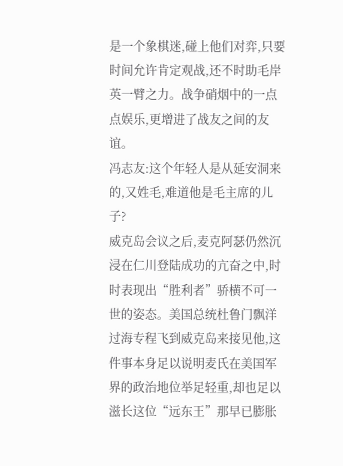是一个象棋迷,碰上他们对弈,只要时间允许肯定观战,还不时助毛岸英一臂之力。战争硝烟中的一点点娱乐,更增进了战友之间的友谊。
冯志友:这个年轻人是从延安洞来的,又姓毛,难道他是毛主席的儿子?
威克岛会议之后,麦克阿瑟仍然沉浸在仁川登陆成功的亢奋之中,时时表现出“胜利者”骄横不可一世的姿态。美国总统杜鲁门飘洋过海专程飞到威克岛来接见他,这件事本身足以说明麦氏在美国军界的政治地位举足轻重,却也足以滋长这位“远东王”那早已膨胀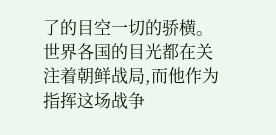了的目空一切的骄横。世界各国的目光都在关注着朝鲜战局,而他作为指挥这场战争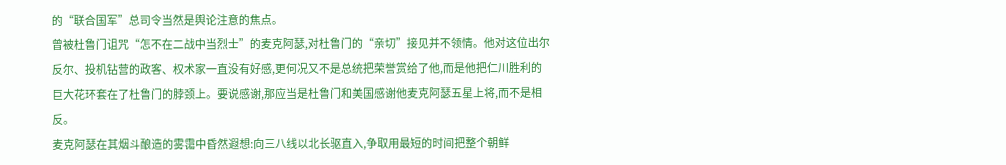的“联合国军”总司令当然是舆论注意的焦点。
曾被杜鲁门诅咒“怎不在二战中当烈士”的麦克阿瑟,对杜鲁门的“亲切”接见并不领情。他对这位出尔反尔、投机钻营的政客、权术家一直没有好感,更何况又不是总统把荣誉赏给了他,而是他把仁川胜利的巨大花环套在了杜鲁门的脖颈上。要说感谢,那应当是杜鲁门和美国感谢他麦克阿瑟五星上将,而不是相反。
麦克阿瑟在其烟斗酿造的雾霭中昏然遐想:向三八线以北长驱直入,争取用最短的时间把整个朝鲜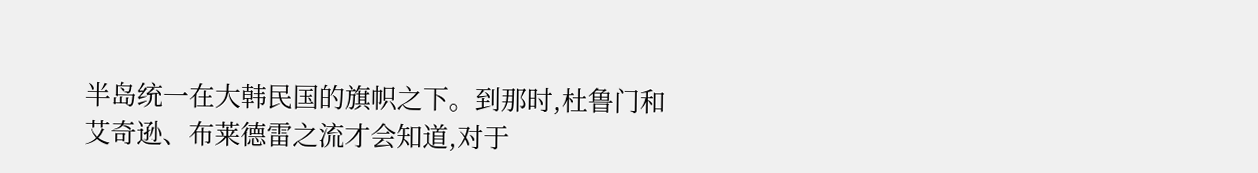半岛统一在大韩民国的旗帜之下。到那时,杜鲁门和艾奇逊、布莱德雷之流才会知道,对于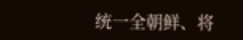统一全朝鲜、将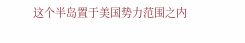这个半岛置于美国势力范围之内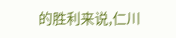的胜利来说,仁川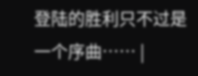登陆的胜利只不过是一个序曲…… |